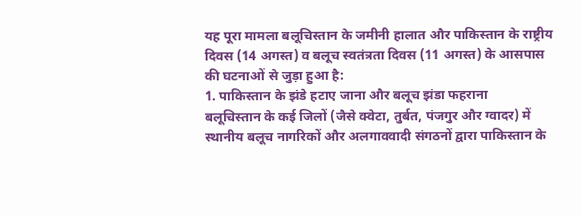यह पूरा मामला बलूचिस्तान के जमीनी हालात और पाकिस्तान के राष्ट्रीय दिवस (14 अगस्त) व बलूच स्वतंत्रता दिवस (11 अगस्त) के आसपास की घटनाओं से जुड़ा हुआ है:
1. पाकिस्तान के झंडे हटाए जाना और बलूच झंडा फहराना
बलूचिस्तान के कई जिलों (जैसे क्वेटा, तुर्बत, पंजगुर और ग्वादर) में स्थानीय बलूच नागरिकों और अलगाववादी संगठनों द्वारा पाकिस्तान के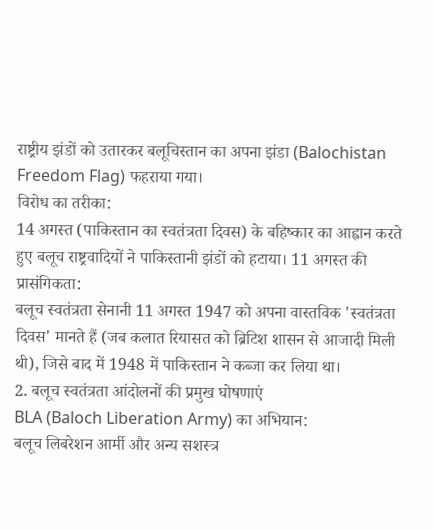राष्ट्रीय झंडों को उतारकर बलूचिस्तान का अपना झंडा (Balochistan Freedom Flag) फहराया गया।
विरोध का तरीका:
14 अगस्त (पाकिस्तान का स्वतंत्रता दिवस) के बहिष्कार का आह्वान करते हुए बलूच राष्ट्रवादियों ने पाकिस्तानी झंडों को हटाया। 11 अगस्त की प्रासंगिकता:
बलूच स्वतंत्रता सेनानी 11 अगस्त 1947 को अपना वास्तविक 'स्वतंत्रता दिवस' मानते हैं (जब कलात रियासत को ब्रिटिश शासन से आजादी मिली थी), जिसे बाद में 1948 में पाकिस्तान ने कब्जा कर लिया था।
2. बलूच स्वतंत्रता आंदोलनों की प्रमुख घोषणाएं
BLA (Baloch Liberation Army) का अभियान:
बलूच लिबरेशन आर्मी और अन्य सशस्त्र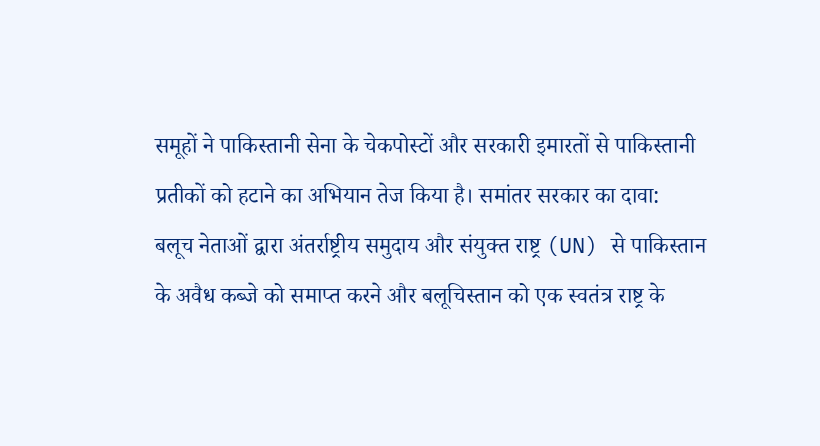समूहों ने पाकिस्तानी सेना के चेकपोस्टों और सरकारी इमारतों से पाकिस्तानी प्रतीकों को हटाने का अभियान तेज किया है। समांतर सरकार का दावा:
बलूच नेताओं द्वारा अंतर्राष्ट्रीय समुदाय और संयुक्त राष्ट्र (UN) से पाकिस्तान के अवैध कब्जे को समाप्त करने और बलूचिस्तान को एक स्वतंत्र राष्ट्र के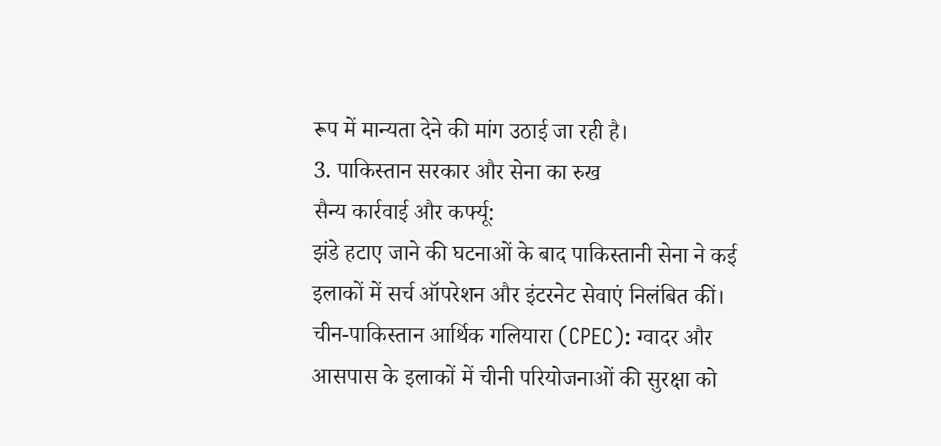रूप में मान्यता देने की मांग उठाई जा रही है।
3. पाकिस्तान सरकार और सेना का रुख
सैन्य कार्रवाई और कर्फ्यू:
झंडे हटाए जाने की घटनाओं के बाद पाकिस्तानी सेना ने कई इलाकों में सर्च ऑपरेशन और इंटरनेट सेवाएं निलंबित कीं। चीन-पाकिस्तान आर्थिक गलियारा (CPEC): ग्वादर और आसपास के इलाकों में चीनी परियोजनाओं की सुरक्षा को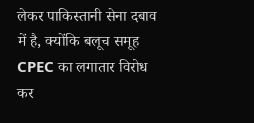लेकर पाकिस्तानी सेना दबाव में है, क्योंकि बलूच समूह CPEC का लगातार विरोध कर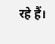रहे हैं।